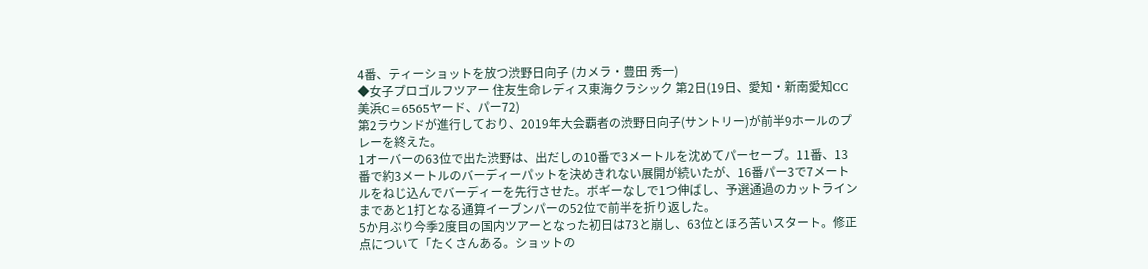4番、ティーショットを放つ渋野日向子 (カメラ・豊田 秀一)
◆女子プロゴルフツアー 住友生命レディス東海クラシック 第2日(19日、愛知・新南愛知CC美浜C=6565ヤード、パー72)
第2ラウンドが進行しており、2019年大会覇者の渋野日向子(サントリー)が前半9ホールのプレーを終えた。
1オーバーの63位で出た渋野は、出だしの10番で3メートルを沈めてパーセーブ。11番、13番で約3メートルのバーディーパットを決めきれない展開が続いたが、16番パー3で7メートルをねじ込んでバーディーを先行させた。ボギーなしで1つ伸ばし、予選通過のカットラインまであと1打となる通算イーブンパーの52位で前半を折り返した。
5か月ぶり今季2度目の国内ツアーとなった初日は73と崩し、63位とほろ苦いスタート。修正点について「たくさんある。ショットの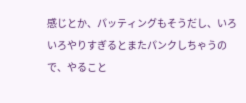感じとか、パッティングもそうだし、いろいろやりすぎるとまたパンクしちゃうので、やること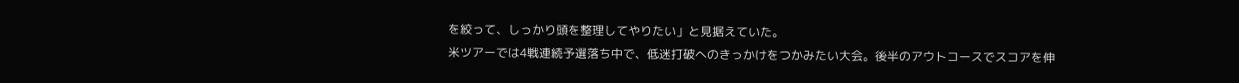を絞って、しっかり頭を整理してやりたい」と見据えていた。
米ツアーでは4戦連続予選落ち中で、低迷打破へのきっかけをつかみたい大会。後半のアウトコースでスコアを伸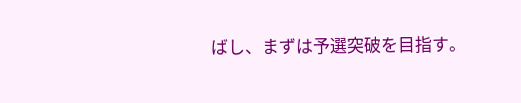ばし、まずは予選突破を目指す。